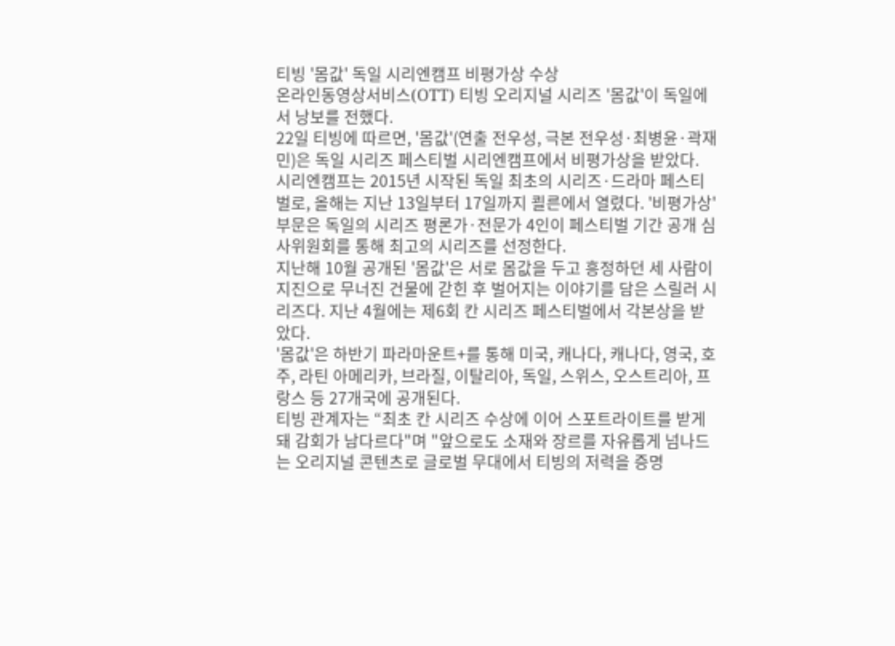티빙 '몸값' 독일 시리엔캠프 비평가상 수상
온라인동영상서비스(OTT) 티빙 오리지널 시리즈 '몸값'이 독일에서 낭보를 전했다.
22일 티빙에 따르면, '몸값'(연출 전우성, 극본 전우성·최병윤·곽재민)은 독일 시리즈 페스티벌 시리엔캠프에서 비평가상을 받았다.
시리엔캠프는 2015년 시작된 독일 최초의 시리즈·드라마 페스티벌로, 올해는 지난 13일부터 17일까지 쾰른에서 열렸다. '비평가상' 부문은 독일의 시리즈 평론가·전문가 4인이 페스티벌 기간 공개 심사위원회를 통해 최고의 시리즈를 선정한다.
지난해 10월 공개된 '몸값'은 서로 몸값을 두고 흥정하던 세 사람이 지진으로 무너진 건물에 갇힌 후 벌어지는 이야기를 담은 스릴러 시리즈다. 지난 4월에는 제6회 칸 시리즈 페스티벌에서 각본상을 받았다.
'몸값'은 하반기 파라마운트+를 통해 미국, 캐나다, 캐나다, 영국, 호주, 라틴 아메리카, 브라질, 이탈리아, 독일, 스위스, 오스트리아, 프랑스 등 27개국에 공개된다.
티빙 관계자는 “최초 칸 시리즈 수상에 이어 스포트라이트를 받게 돼 감회가 남다르다"며 "앞으로도 소재와 장르를 자유롭게 넘나드는 오리지널 콘텐츠로 글로벌 무대에서 티빙의 저력을 증명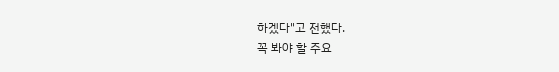하겠다"고 전했다.
꼭 봐야 할 주요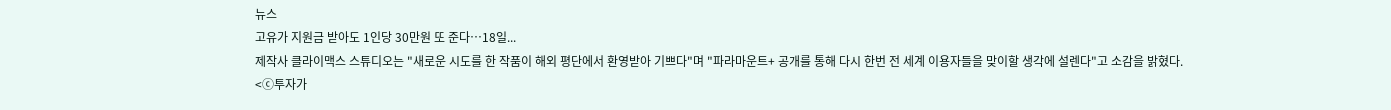뉴스
고유가 지원금 받아도 1인당 30만원 또 준다…18일...
제작사 클라이맥스 스튜디오는 "새로운 시도를 한 작품이 해외 평단에서 환영받아 기쁘다"며 "파라마운트+ 공개를 통해 다시 한번 전 세계 이용자들을 맞이할 생각에 설렌다"고 소감을 밝혔다.
<ⓒ투자가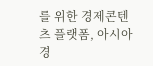를 위한 경제콘텐츠 플랫폼, 아시아경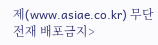제(www.asiae.co.kr) 무단전재 배포금지>